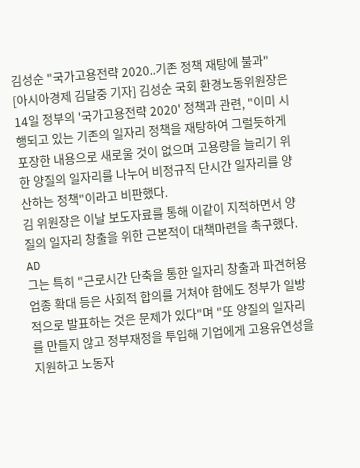김성순 "국가고용전략 2020..기존 정책 재탕에 불과"
[아시아경제 김달중 기자] 김성순 국회 환경노동위원장은 14일 정부의 '국가고용전략 2020' 정책과 관련, "이미 시행되고 있는 기존의 일자리 정책을 재탕하여 그럴듯하게 포장한 내용으로 새로울 것이 없으며 고용량을 늘리기 위한 양질의 일자리를 나누어 비정규직 단시간 일자리를 양산하는 정책"이라고 비판했다.
김 위원장은 이날 보도자료를 통해 이같이 지적하면서 양질의 일자리 창출을 위한 근본적이 대책마련을 촉구했다.
AD
그는 특히 "근로시간 단축을 통한 일자리 창출과 파견허용업종 확대 등은 사회적 합의를 거쳐야 함에도 정부가 일방적으로 발표하는 것은 문제가 있다"며 "또 양질의 일자리를 만들지 않고 정부재정을 투입해 기업에게 고용유연성을 지원하고 노동자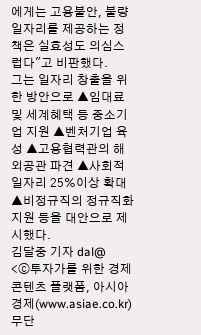에게는 고용불안, 불량일자리를 제공하는 정책은 실효성도 의심스럽다"고 비판했다.
그는 일자리 창출을 위한 방안으로 ▲임대료 및 세계혜택 등 중소기업 지원 ▲벤처기업 육성 ▲고용협력관의 해외공관 파견 ▲사회적 일자리 25%이상 확대 ▲비정규직의 정규직화 지원 등을 대안으로 제시했다.
김달중 기자 dal@
<ⓒ투자가를 위한 경제콘텐츠 플랫폼, 아시아경제(www.asiae.co.kr) 무단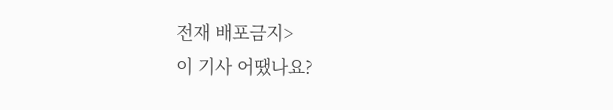전재 배포금지>
이 기사 어땠나요?